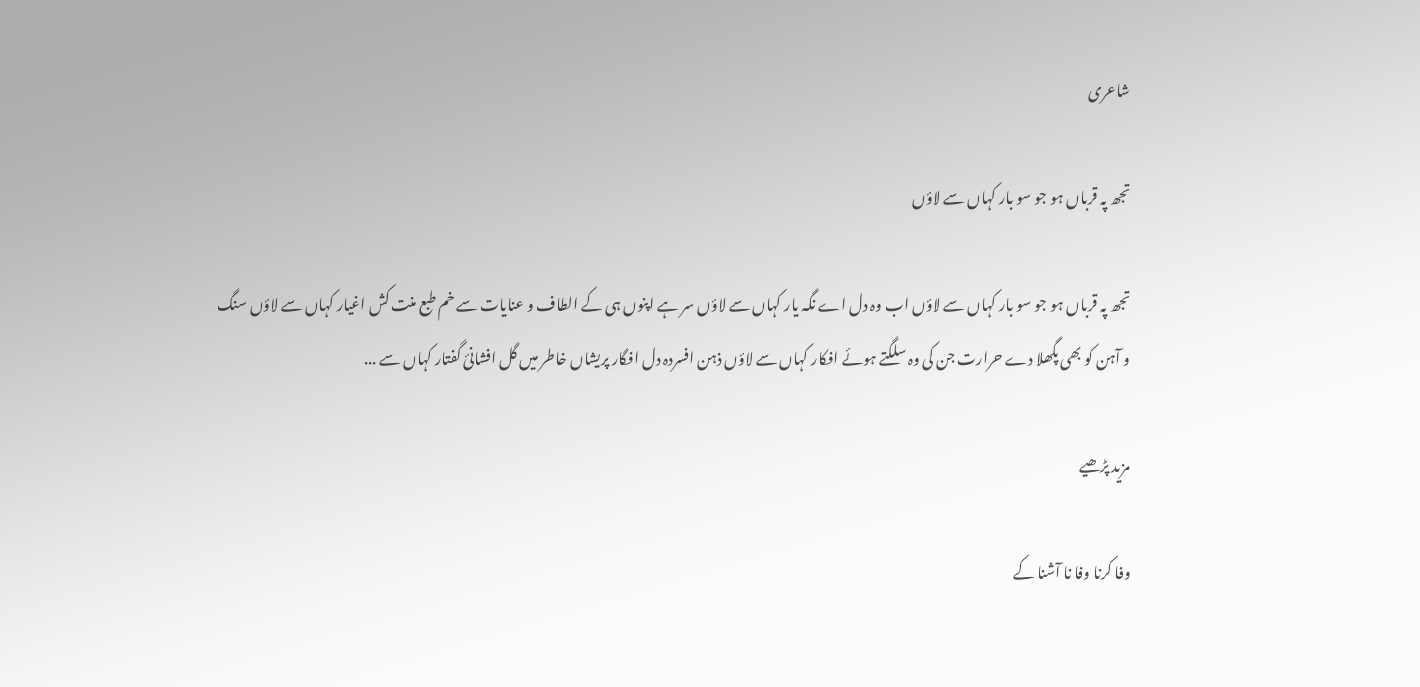شاعری

تجھ پہ قرباں ہو جو سو بار کہاں سے لاؤں

تجھ پہ قرباں ہو جو سو بار کہاں سے لاؤں اب وہ دل اے نگہ یار کہاں سے لاؤں سر ہے اپنوں ہی کے الطاف و عنایات سے خم طبع منت کش اغیار کہاں سے لاؤں سنگ و آہن کو بھی پگھلا دے حرارت جن کی وہ سلگتے ہوئے افکار کہاں سے لاؤں ذہن افسردہ دل افگار پریشاں خاطر میں گل افشانیٔ گفتار کہاں سے ...

مزید پڑھیے

وفا کرنا وفا نا آشنا کے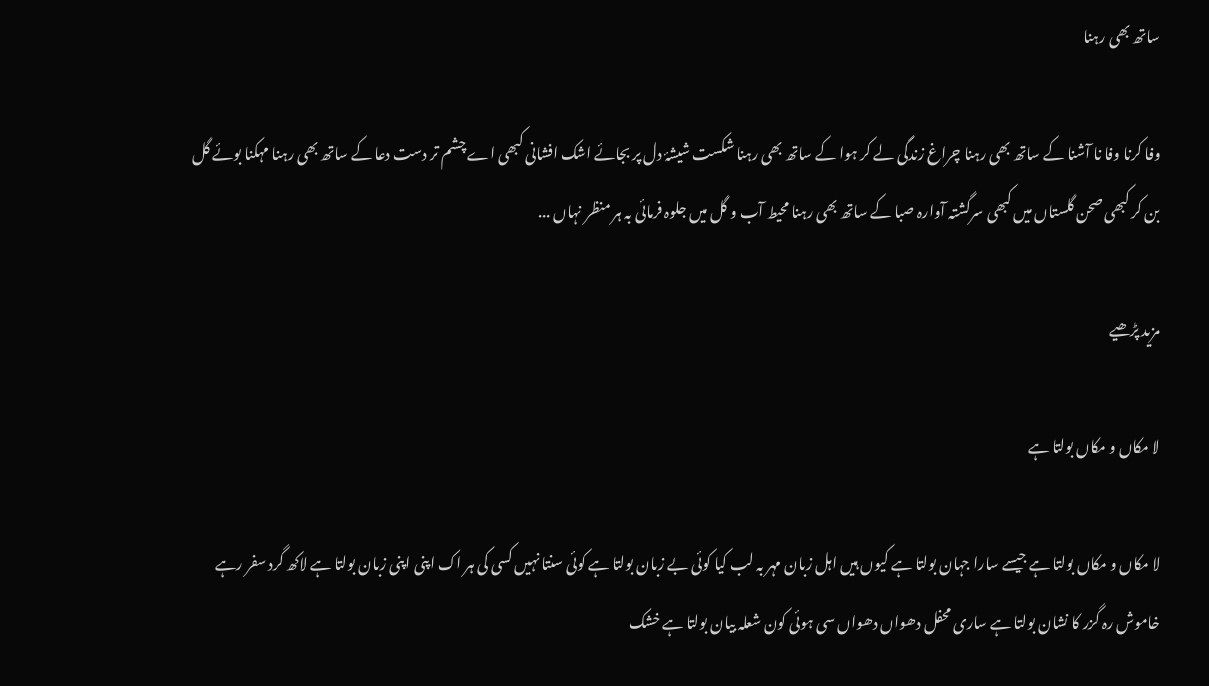ساتھ بھی رہنا

وفا کرنا وفا نا آشنا کے ساتھ بھی رہنا چراغ زندگی لے کر ہوا کے ساتھ بھی رہنا شکست شیشۂ دل پر بجائے اشک افشانی کبھی اے چشم تر دست دعا کے ساتھ بھی رہنا مہکنا بوئے گل بن کر کبھی صحن گلستاں میں کبھی سرگشتہ آوارہ صبا کے ساتھ بھی رہنا محیط آب و گل میں جلوہ فرمائی بہ ہر‌ منظر نہاں ...

مزید پڑھیے

لا مکاں و مکاں بولتا ہے

لا مکاں و مکاں بولتا ہے جیسے سارا جہان بولتا ہے کیوں ہیں اہل زبان مہر بہ لب کیا کوئی بے زبان بولتا ہے کوئی سنتا نہیں کسی کی ہر اک اپنی اپنی زبان بولتا ہے لاکھ گرد سفر رہے خاموش رہ گزر کا نشان بولتا ہے ساری محفل دھواں دھواں سی ہوئی کون شعلہ بیان بولتا ہے خشک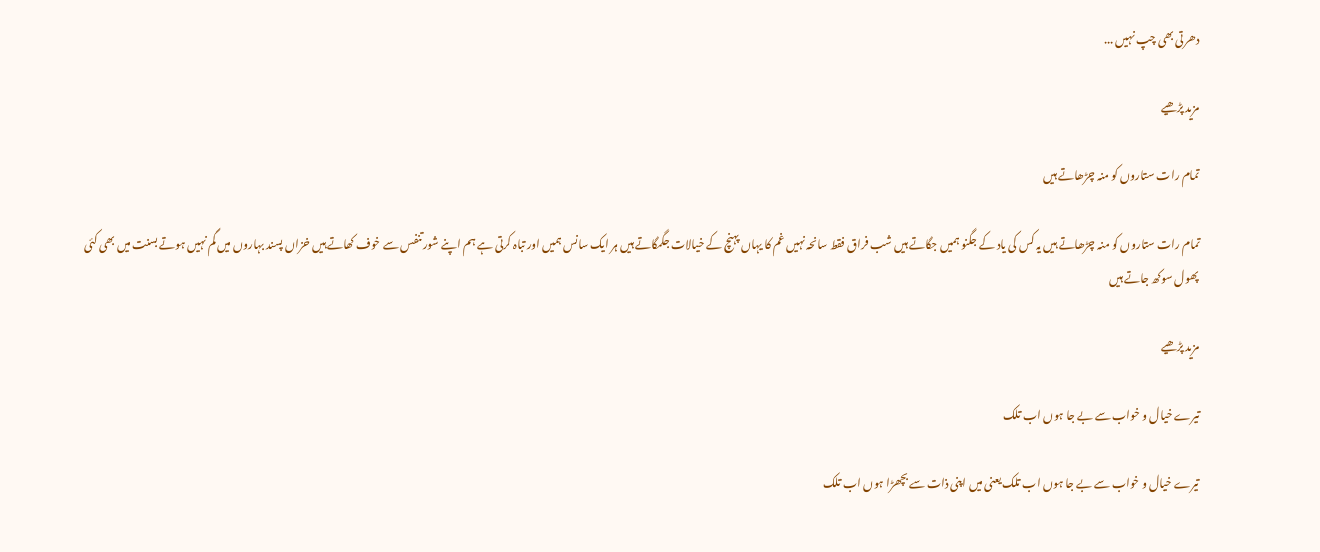دھرتی بھی چپ نہیں ...

مزید پڑھیے

تمام رات ستاروں کو منہ چڑھاتے ہیں

تمام رات ستاروں کو منہ چڑھاتے ہیں یہ کس کی یاد کے جگنو ہمیں جگاتے ہیں شب فراق فقط سانحہ نہیں غم کا یہاں پہنچ کے خیالات جگمگاتے ہیں ہر ایک سانس ہمیں اور تباہ کرتی ہے ہم اپنے شور تنفس سے خوف کھاتے ہیں خزاں پسند بہاروں میں گم نہیں ہوتے بسنت میں بھی کئی پھول سوکھ جاتے ہیں

مزید پڑھیے

تیرے خیال و خواب سے بے جا ہوں اب تلک

تیرے خیال و خواب سے بے جا ہوں اب تلک یعنی میں اپنی ذات سے بچھڑا ہوں اب تلک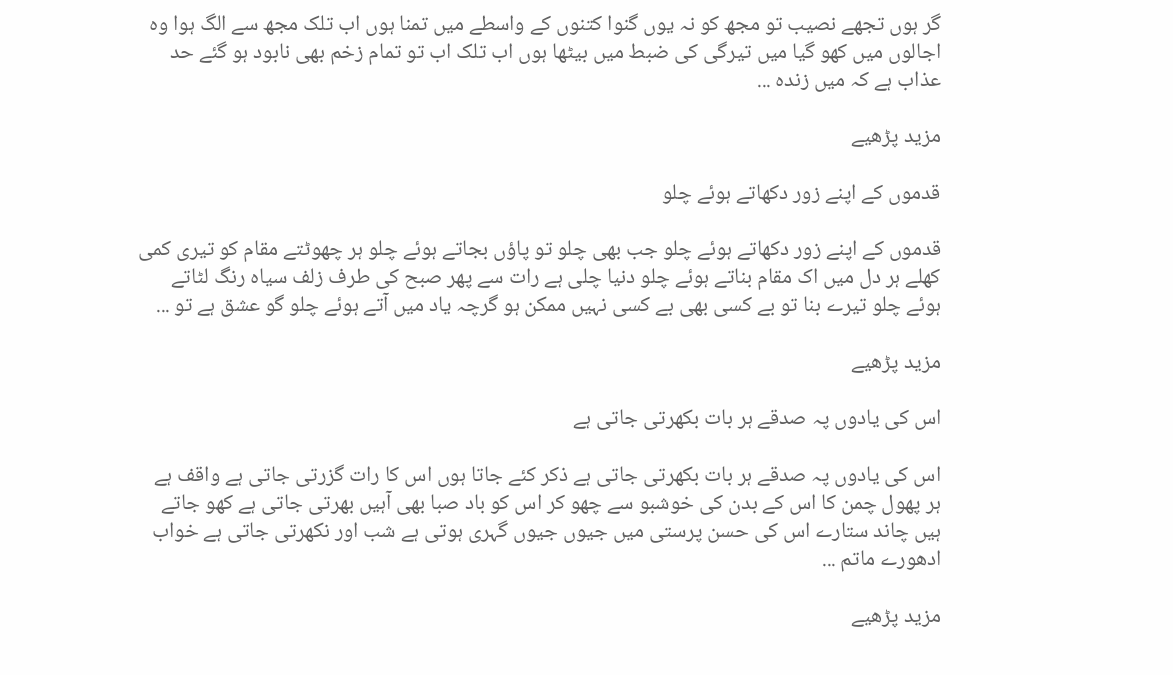گر ہوں تجھے نصیب تو مجھ کو نہ یوں گنوا کتنوں کے واسطے میں تمنا ہوں اب تلک مجھ سے الگ ہوا وہ اجالوں میں کھو گیا میں تیرگی کی ضبط میں بیٹھا ہوں اب تلک اب تو تمام زخم بھی نابود ہو گئے حد عذاب ہے کہ میں زندہ ...

مزید پڑھیے

قدموں کے اپنے زور دکھاتے ہوئے چلو

قدموں کے اپنے زور دکھاتے ہوئے چلو جب بھی چلو تو پاؤں بجاتے ہوئے چلو ہر چھوٹتے مقام کو تیری کمی کھلے ہر دل میں اک مقام بناتے ہوئے چلو دنیا چلی ہے رات سے پھر صبح کی طرف زلف سیاہ رنگ لٹاتے ہوئے چلو تیرے بنا تو بے کسی بھی بے کسی نہیں ممکن ہو گرچہ یاد میں آتے ہوئے چلو گو عشق ہے تو ...

مزید پڑھیے

اس کی یادوں پہ صدقے ہر بات بکھرتی جاتی ہے

اس کی یادوں پہ صدقے ہر بات بکھرتی جاتی ہے ذکر کئے جاتا ہوں اس کا رات گزرتی جاتی ہے واقف ہے ہر پھول چمن کا اس کے بدن کی خوشبو سے چھو کر اس کو باد صبا بھی آہیں بھرتی جاتی ہے کھو جاتے ہیں چاند ستارے اس کی حسن پرستی میں جیوں جیوں گہری ہوتی ہے شب اور نکھرتی جاتی ہے خواب ادھورے ماتم ...

مزید پڑھیے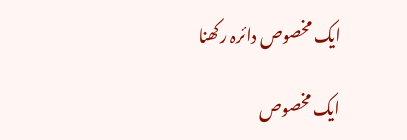ایک مخصوص دائرہ رکھنا

ایک مخصوص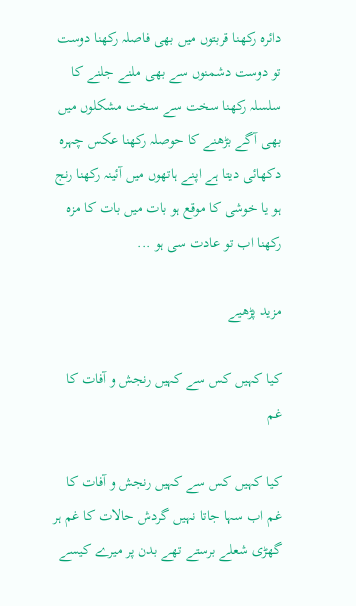دائرہ رکھنا قربتوں میں بھی فاصلہ رکھنا دوست تو دوست دشمنوں سے بھی ملنے جلنے کا سلسلہ رکھنا سخت سے سخت مشکلوں میں بھی آگے بڑھنے کا حوصلہ رکھنا عکس چہرہ دکھائی دیتا ہے اپنے ہاتھوں میں آئینہ رکھنا رنج ہو یا خوشی کا موقع ہو بات میں بات کا مزہ رکھنا اب تو عادت سی ہو ...

مزید پڑھیے

کیا کہیں کس سے کہیں رنجش و آفات کا غم

کیا کہیں کس سے کہیں رنجش و آفات کا غم اب سہا جاتا نہیں گردش حالات کا غم ہر گھڑی شعلے برستے تھے بدن پر میرے کیسے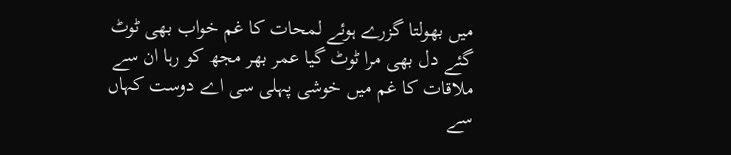میں بھولتا گزرے ہوئے لمحات کا غم خواب بھی ٹوٹ گئے دل بھی مرا ٹوٹ گیا عمر بھر مجھ کو رہا ان سے ملاقات کا غم میں خوشی پہلی سی اے دوست کہاں سے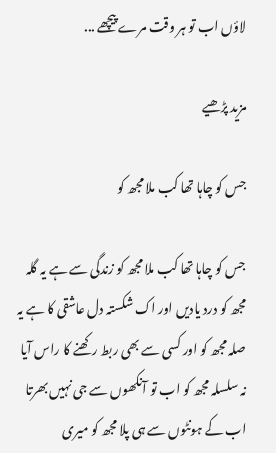لاؤں اب تو ہر وقت مرے پیچھے ...

مزید پڑھیے

جس کو چاہا تھا کب ملا مجھ کو

جس کو چاہا تھا کب ملا مجھ کو زندگی سے ہے یہ گلہ مجھ کو درد یادیں اور اک شکستہ دل عاشقی کا ہے یہ صلہ مجھ کو اور کسی سے بھی ربط رکھنے کا راس آیا نہ سلسلہ مجھ کو اب تو آنکھوں سے جی نہیں بھرتا اب کے ہونٹوں سے ہی پلا مجھ کو میری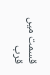قسمت میں قرب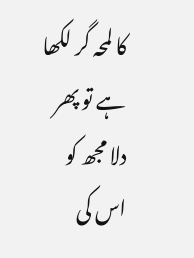کا لمحہ گر لکھا ہے تو پھر دلا مجھ کو اس کی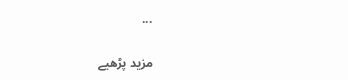...

مزید پڑھیے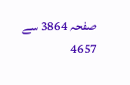صفحہ 3864 سے 4657